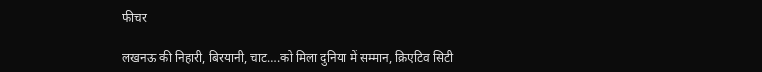फीचर

लखनऊ की निहारी, बिरयानी, चाट….को मिला दुनिया में सम्मान, क्रिएटिव सिटी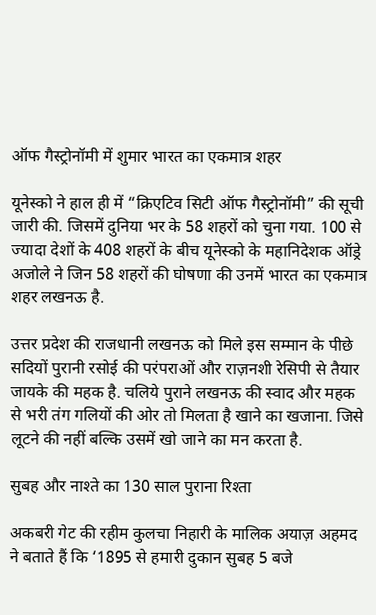ऑफ गैस्ट्रोनॉमी में शुमार भारत का एकमात्र शहर

यूनेस्को ने हाल ही में “क्रिएटिव सिटी ऑफ गैस्ट्रोनॉमी” की सूची जारी की. जिसमें दुनिया भर के 58 शहरों को चुना गया. 100 से ज्यादा देशों के 408 शहरों के बीच यूनेस्को के महानिदेशक ऑड्रे अजोले ने जिन 58 शहरों की घोषणा की उनमें भारत का एकमात्र शहर लखनऊ है.

उत्तर प्रदेश की राजधानी लखनऊ को मिले इस सम्मान के पीछे सदियों पुरानी रसोई की परंपराओं और राज़नशी रेसिपी से तैयार जायके की महक है. चलिये पुराने लखनऊ की स्वाद और महक से भरी तंग गलियों की ओर तो मिलता है खाने का खजाना. जिसे लूटने की नहीं बल्कि उसमें खो जाने का मन करता है.

सुबह और नाश्ते का 130 साल पुराना रिश्ता

अकबरी गेट की रहीम कुलचा निहारी के मालिक अयाज़ अहमद ने बताते हैं कि ‘1895 से हमारी दुकान सुबह 5 बजे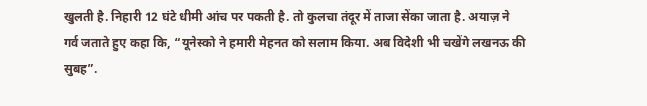खुलती है. निहारी 12 घंटे धीमी आंच पर पकती है. तो कुलचा तंदूर में ताजा सेंका जाता है. अयाज़ ने गर्व जताते हुए कहा कि, “यूनेस्को ने हमारी मेहनत को सलाम किया. अब विदेशी भी चखेंगे लखनऊ की सुबह”.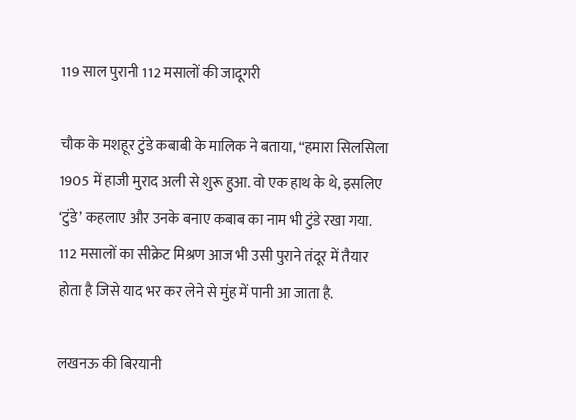119 साल पुरानी 112 मसालों की जादूगरी

चौक के मशहूर टुंडे कबाबी के मालिक ने बताया, “हमारा सिलसिला 1905 में हाजी मुराद अली से शुरू हुआ. वो एक हाथ के थे, इसलिए ‘टुंडे’ कहलाए और उनके बनाए कबाब का नाम भी टुंडे रखा गया. 112 मसालों का सीक्रेट मिश्रण आज भी उसी पुराने तंदूर में तैयार होता है जिसे याद भर कर लेने से मुंह में पानी आ जाता है.

लखनऊ की बिरयानी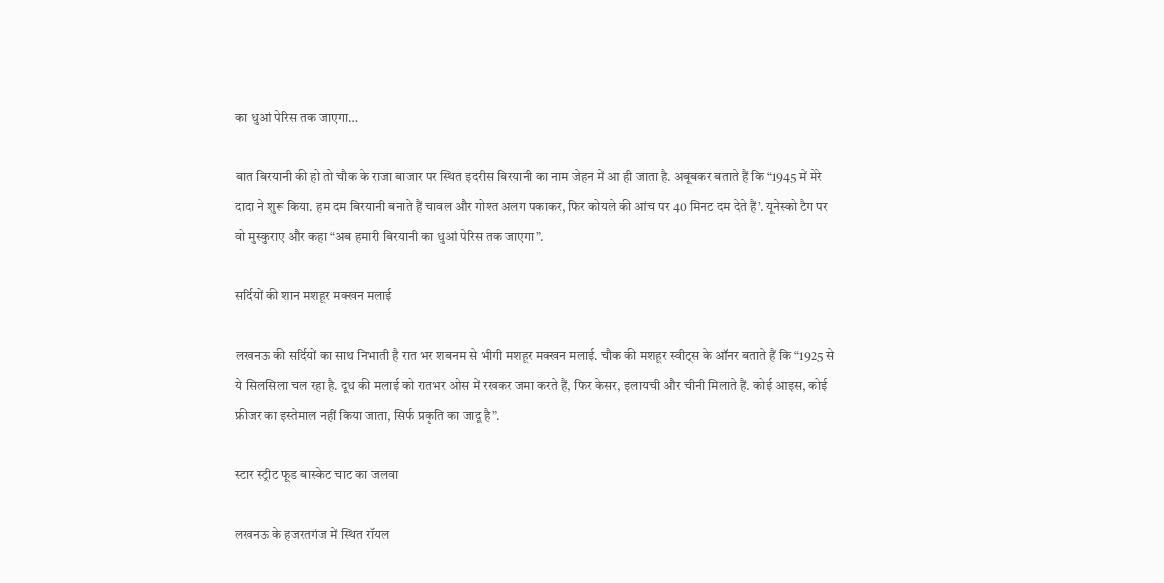का धुआं पेरिस तक जाएगा…

बात बिरयानी की हो तो चौक के राजा बाजार पर स्थित इदरीस बिरयानी का नाम जेहन में आ ही जाता है. अबूबकर बताते हैं कि “1945 में मेरे दादा ने शुरू किया. हम दम बिरयानी बनाते हैं चावल और गोश्त अलग पकाकर, फिर कोयले की आंच पर 40 मिनट दम देते हैं’. यूनेस्को टैग पर वो मुस्कुराए और कहा “अब हमारी बिरयानी का धुआं पेरिस तक जाएगा”.

सर्दियों की शान मशहूर मक्खन मलाई

लखनऊ की सर्दियों का साथ निभाती है रात भर शबनम से भीगी मशहूर मक्खन मलाई. चौक की मशहूर स्वीट्स के ऑनर बताते हैं कि “1925 से ये सिलसिला चल रहा है. दूध की मलाई को रातभर ओस में रखकर जमा करते हैं, फिर केसर, इलायची और चीनी मिलाते हैं. कोई आइस, कोई फ्रीजर का इस्तेमाल नहीं किया जाता, सिर्फ प्रकृति का जादू है”.

स्टार स्ट्रीट फूड बास्केट चाट का जलवा

लखनऊ के हजरतगंज में स्थित रॉयल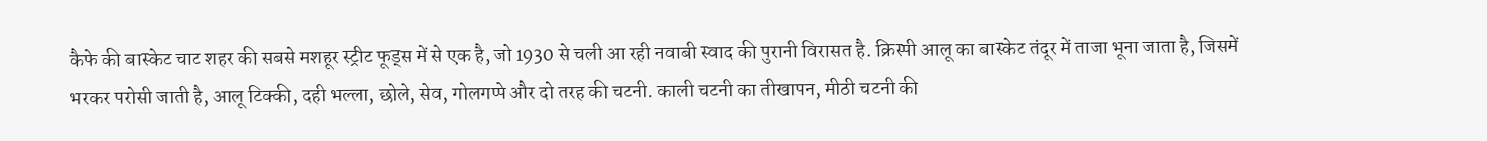कैफे की बास्केट चाट शहर की सबसे मशहूर स्ट्रीट फूड्स में से एक है, जो 1930 से चली आ रही नवाबी स्वाद की पुरानी विरासत है. क्रिस्पी आलू का बास्केट तंदूर में ताजा भूना जाता है, जिसमें भरकर परोसी जाती है, आलू टिक्की, दही भल्ला, छोले, सेव, गोलगप्पे और दो तरह की चटनी. काली चटनी का तीखापन, मीठी चटनी की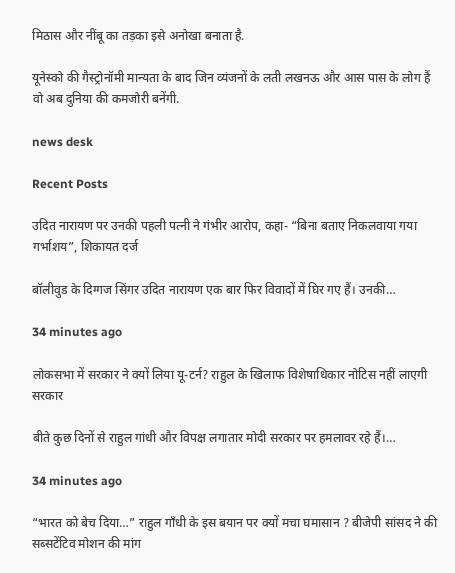मिठास और नींबू का तड़का इसे अनोखा बनाता है.

यूनेस्को की गैस्ट्रोनॉमी मान्यता के बाद जिन व्यंजनों के लती लखनऊ और आस पास के लोग हैं वो अब दुनिया की कमजोरी बनेंगी.

news desk

Recent Posts

उदित नारायण पर उनकी पहली पत्नी ने गंभीर आरोप, कहा- “बिना बताए निकलवाया गया गर्भाशय”, शिकायत दर्ज

बॉलीवुड के दिग्गज सिंगर उदित नारायण एक बार फिर विवादों में घिर गए हैं। उनकी…

34 minutes ago

लोकसभा में सरकार ने क्यों लिया यू-टर्न? राहुल के खिलाफ विशेषाधिकार नोटिस नहीं लाएगी सरकार

बीते कुछ दिनों से राहुल गांधी और विपक्ष लगातार मोदी सरकार पर हमलावर रहे हैं।…

34 minutes ago

“भारत को बेच दिया…” राहुल गाँधी के इस बयान पर क्यों मचा घमासान ? बीजेपी सांसद ने की सब्सटेंटिव मोशन की मांग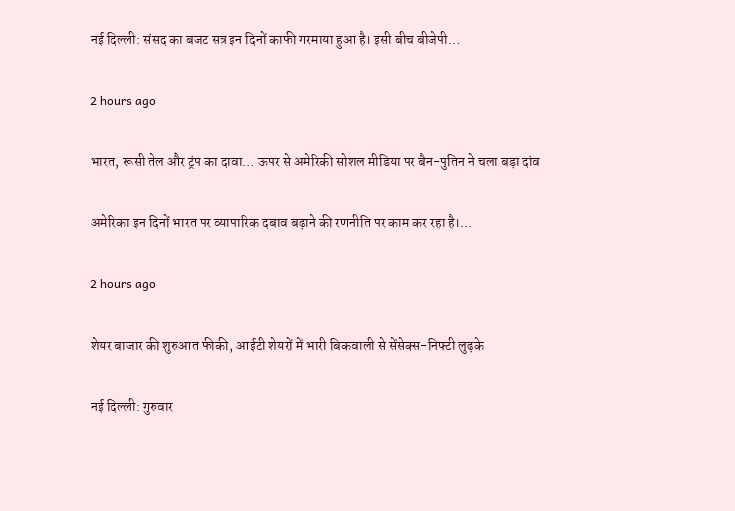नई दिल्ली: संसद का बजट सत्र इन दिनों काफी गरमाया हुआ है। इसी बीच बीजेपी…

2 hours ago

भारत, रूसी तेल और ट्रंप का दावा… ऊपर से अमेरिकी सोशल मीडिया पर बैन-पुतिन ने चला बड़ा दांव

अमेरिका इन दिनों भारत पर व्यापारिक दबाव बढ़ाने की रणनीति पर काम कर रहा है।…

2 hours ago

शेयर बाजार की शुरुआत फीकी, आईटी शेयरों में भारी बिकवाली से सेंसेक्स-निफ्टी लुढ़के

नई दिल्ली: गुरुवार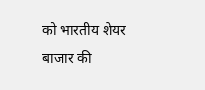को भारतीय शेयर बाजार की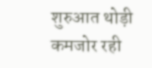शुरुआत थोड़ी कमजोर रही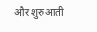और शुरुआती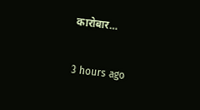कारोबार…

3 hours ago